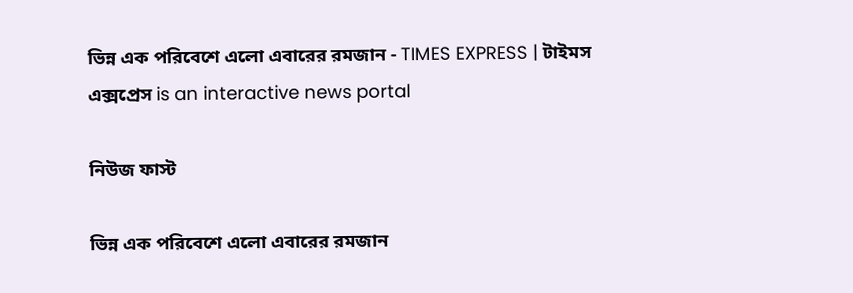ভিন্ন এক পরিবেশে এলো এবারের রমজান - TIMES EXPRESS | টাইমস এক্সপ্রেস is an interactive news portal

নিউজ ফাস্ট

ভিন্ন এক পরিবেশে এলো এবারের রমজান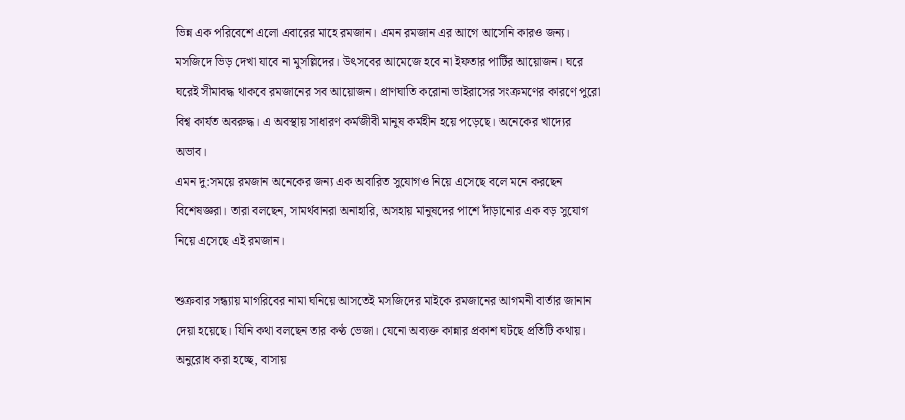ভিন্ন এক পরিবেশে এলো এবারের মাহে রমজান। এমন রমজান এর আগে আসেনি কারও জন্য। মসজিদে ভিড় দেখা যাবে না মুসল্লিদের। উৎসবের আমেজে হবে না ইফতার পার্টির আয়োজন। ঘরে ঘরেই সীমাবদ্ধ থাকবে রমজানের সব আয়োজন। প্রাণঘাতি করোনা ভাইরাসের সংক্রমণের কারণে পুরো বিশ্ব কার্যত অবরুদ্ধ। এ অবস্থায় সাধারণ কর্মজীবী মানুষ কর্মহীন হয়ে পড়েছে। অনেকের খাদ্যের অভাব।
এমন দু:সময়ে রমজান অনেকের জন্য এক অবারিত সুযোগও নিয়ে এসেছে বলে মনে করছেন বিশেষজ্ঞরা। তারা বলছেন, সামর্থবানরা অনাহারি, অসহায় মানুষদের পাশে দাঁড়ানোর এক বড় সুযোগ নিয়ে এসেছে এই রমজান।

শুক্রবার সন্ধ্যায় মাগরিবের নামা ঘনিয়ে আসতেই মসজিদের মাইকে রমজানের আগমনী বার্তার জানান দেয়া হয়েছে। যিনি কথা বলছেন তার কণ্ঠ ভেজা। যেনো অব্যক্ত কান্নার প্রকাশ ঘটছে প্রতিটি কথায়। অনুরোধ করা হচ্ছে, বাসায়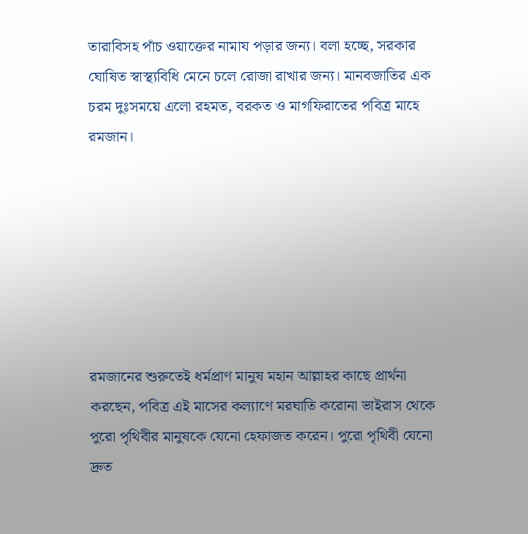তারাবিসহ পাঁচ ওয়াক্তের নামায পড়ার জন্য। বলা হচ্ছে, সরকার ঘোষিত স্বাস্থ্যবিধি মেনে চলে রোজা রাখার জন্য। মানবজাতির এক চরম দুঃসময়ে এলো রহমত, বরকত ও মাগফিরাতের পবিত্র মাহে রমজান।







রমজানের শুরুতেই ধর্মপ্রাণ মানুষ মহান আল্লাহর কাছে প্রার্থনা করছেন, পবিত্র এই মাসের কল্যাণে মরঘাতি করোনা ভাইরাস থেকে পুরো পৃথিবীর মানুষকে যেনো হেফাজত করেন। পুরো পৃথিবী যেনো দ্রুত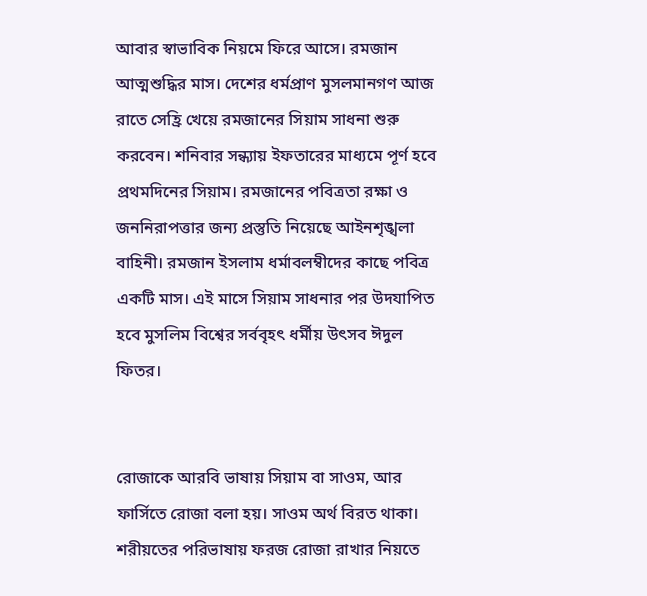আবার স্বাভাবিক নিয়মে ফিরে আসে। রমজান আত্মশুদ্ধির মাস। দেশের ধর্মপ্রাণ মুসলমানগণ আজ রাতে সেহ্রি খেয়ে রমজানের সিয়াম সাধনা শুরু করবেন। শনিবার সন্ধ্যায় ইফতারের মাধ্যমে পূর্ণ হবে প্রথমদিনের সিয়াম। রমজানের পবিত্রতা রক্ষা ও জননিরাপত্তার জন্য প্রস্তুতি নিয়েছে আইনশৃঙ্খলা বাহিনী। রমজান ইসলাম ধর্মাবলম্বীদের কাছে পবিত্র একটি মাস। এই মাসে সিয়াম সাধনার পর উদযাপিত হবে মুসলিম বিশ্বের সর্ববৃহৎ ধর্মীয় উৎসব ঈদুল ফিতর।


রোজাকে আরবি ভাষায় সিয়াম বা সাওম, আর ফার্সিতে রোজা বলা হয়। সাওম অর্থ বিরত থাকা। শরীয়তের পরিভাষায় ফরজ রোজা রাখার নিয়তে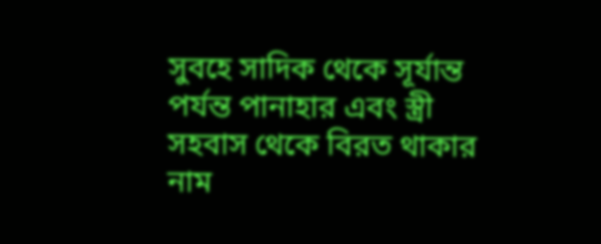সুবহে সাদিক থেকে সূর্যান্ত পর্যন্ত পানাহার এবং স্ত্রী সহবাস থেকে বিরত থাকার নাম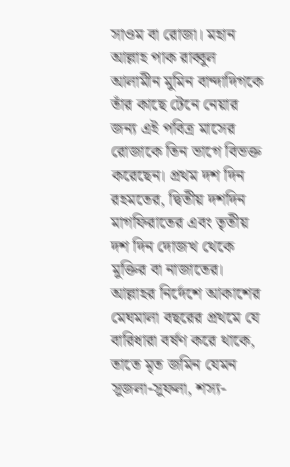সাওম বা রোজা। মহান আল্লাহ পাক রাব্বুল আলামীন মুমিন বান্দাদিগকে তাঁর কাছে টেনে নেয়ার জন্য এই পবিত্র মাসের রোজাকে তিন ভাগে বিভক্ত করেছেন। প্রথম দশ দিন রহমতের, দ্বিতীয় দশদিন মাগফিরাতের এবং তৃতীয় দশ দিন দোজখ থেকে মুক্তির বা নাজাতের। আল্লাহর নির্দেশে আকাশের মেঘমালা বছরের প্রথমে যে বারিধারা বর্ষণ করে থাকে, তাতে মৃত জমিন যেমন সুজলা-সুফলা, শস্য-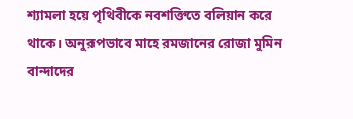শ্যামলা হয়ে পৃথিবীকে নবশক্তিতে বলিয়ান করে থাকে। অনুরূপভাবে মাহে রমজানের রোজা মুমিন বান্দাদের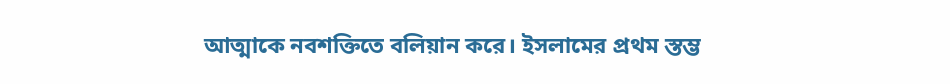আত্মাকে নবশক্তিতে বলিয়ান করে। ইসলামের প্রথম স্তম্ভ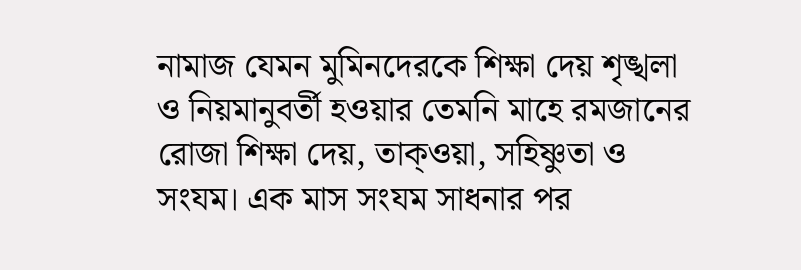নামাজ যেমন মুমিনদেরকে শিক্ষা দেয় শৃঙ্খলা ও নিয়মানুবর্তী হওয়ার তেমনি মাহে রমজানের রোজা শিক্ষা দেয়, তাক্ওয়া, সহিষ্ণুতা ও সংযম। এক মাস সংযম সাধনার পর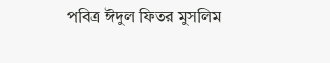পবিত্র ঈদুল ফিতর মুসলিম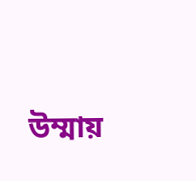উম্মায়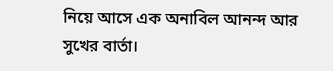নিয়ে আসে এক অনাবিল আনন্দ আর সুখের বার্তা।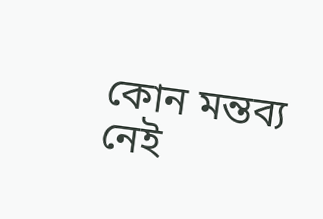কোন মন্তব্য নেই